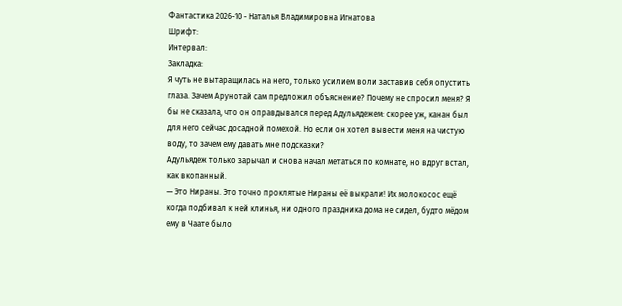Фантастика 2026-10 - Наталья Владимировна Игнатова
Шрифт:
Интервал:
Закладка:
Я чуть не вытаращилась на него, только усилием воли заставив себя опустить глаза. Зачем Арунотай сам предложил объяснение? Почему не спросил меня? Я бы не сказала, что он оправдывался перед Адульядежем: скорее уж, канан был для него сейчас досадной помехой. Но если он хотел вывести меня на чистую воду, то зачем ему давать мне подсказки?
Адульядеж только зарычал и снова начал метаться по комнате, но вдруг встал, как вкопанный.
— Это Нираны. Это точно проклятые Нираны её выкрали! Их молокосос ещё когда подбивал к ней клинья, ни одного праздника дома не сидел, будто мёдом ему в Чаате было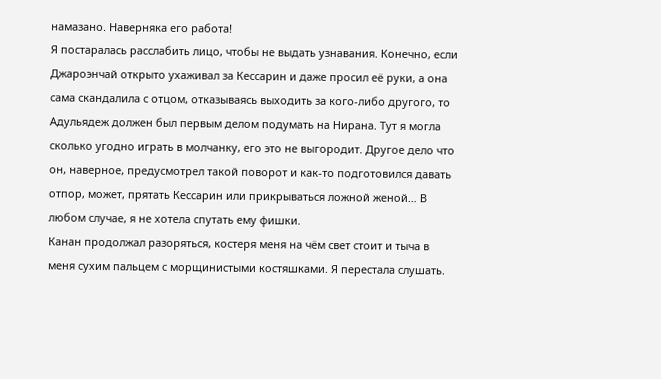намазано. Наверняка его работа!
Я постаралась расслабить лицо, чтобы не выдать узнавания. Конечно, если Джароэнчай открыто ухаживал за Кессарин и даже просил её руки, а она сама скандалила с отцом, отказываясь выходить за кого-либо другого, то Адульядеж должен был первым делом подумать на Нирана. Тут я могла сколько угодно играть в молчанку, его это не выгородит. Другое дело что он, наверное, предусмотрел такой поворот и как-то подготовился давать отпор, может, прятать Кессарин или прикрываться ложной женой… В любом случае, я не хотела спутать ему фишки.
Канан продолжал разоряться, костеря меня на чём свет стоит и тыча в меня сухим пальцем с морщинистыми костяшками. Я перестала слушать.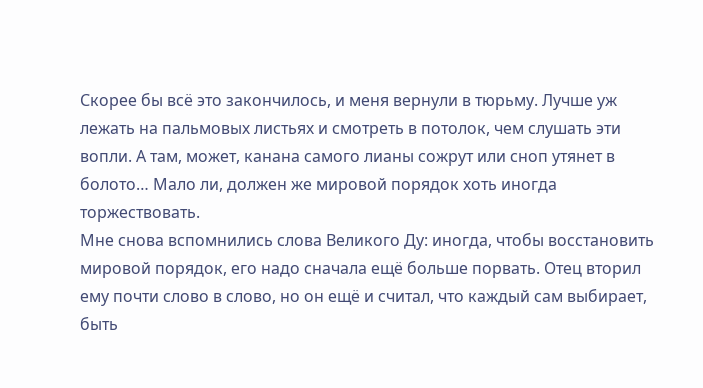Скорее бы всё это закончилось, и меня вернули в тюрьму. Лучше уж лежать на пальмовых листьях и смотреть в потолок, чем слушать эти вопли. А там, может, канана самого лианы сожрут или сноп утянет в болото… Мало ли, должен же мировой порядок хоть иногда торжествовать.
Мне снова вспомнились слова Великого Ду: иногда, чтобы восстановить мировой порядок, его надо сначала ещё больше порвать. Отец вторил ему почти слово в слово, но он ещё и считал, что каждый сам выбирает, быть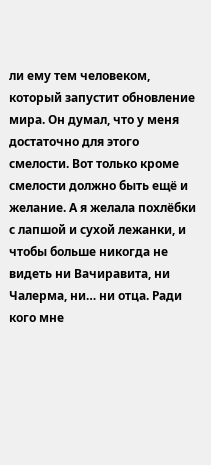ли ему тем человеком, который запустит обновление мира. Он думал, что у меня достаточно для этого смелости. Вот только кроме смелости должно быть ещё и желание. А я желала похлёбки с лапшой и сухой лежанки, и чтобы больше никогда не видеть ни Вачиравита, ни Чалерма, ни… ни отца. Ради кого мне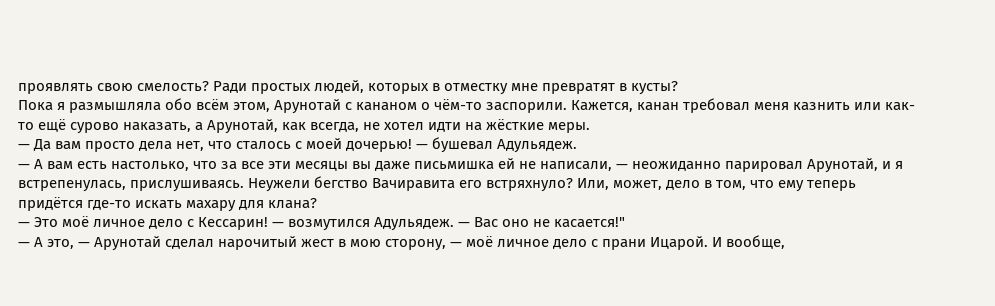проявлять свою смелость? Ради простых людей, которых в отместку мне превратят в кусты?
Пока я размышляла обо всём этом, Арунотай с кананом о чём-то заспорили. Кажется, канан требовал меня казнить или как-то ещё сурово наказать, а Арунотай, как всегда, не хотел идти на жёсткие меры.
— Да вам просто дела нет, что сталось с моей дочерью! — бушевал Адульядеж.
— А вам есть настолько, что за все эти месяцы вы даже письмишка ей не написали, — неожиданно парировал Арунотай, и я встрепенулась, прислушиваясь. Неужели бегство Вачиравита его встряхнуло? Или, может, дело в том, что ему теперь придётся где-то искать махару для клана?
— Это моё личное дело с Кессарин! — возмутился Адульядеж. — Вас оно не касается!"
— А это, — Арунотай сделал нарочитый жест в мою сторону, — моё личное дело с прани Ицарой. И вообще,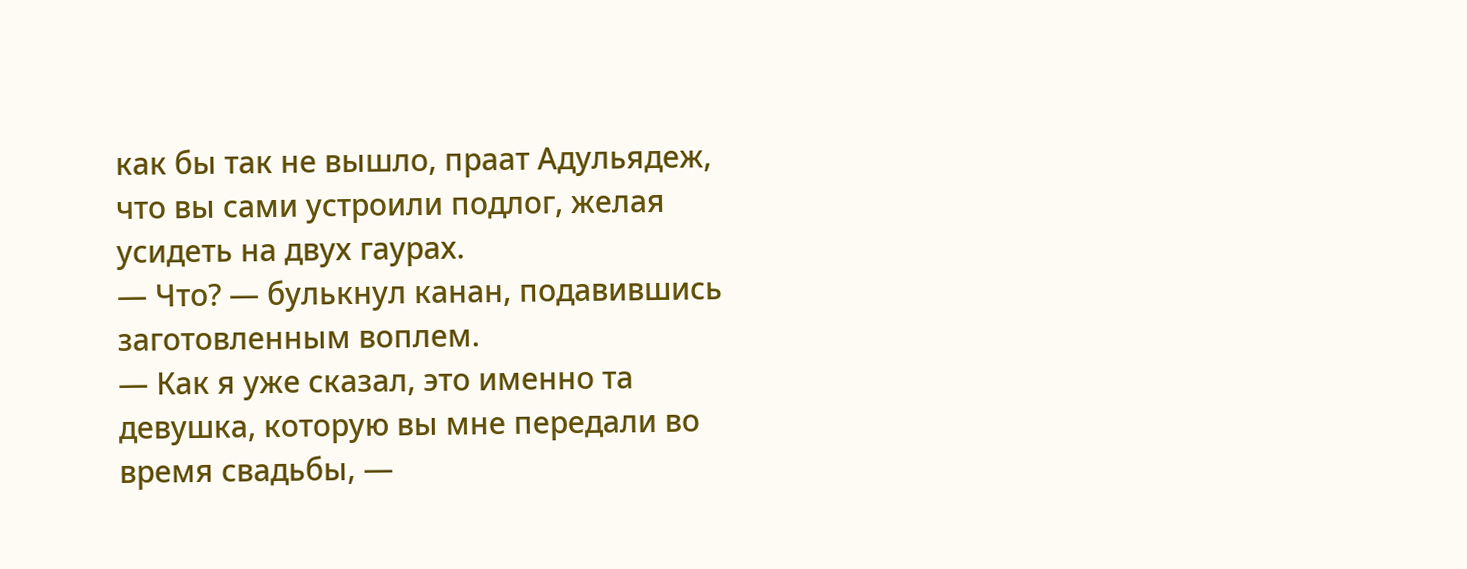как бы так не вышло, праат Адульядеж, что вы сами устроили подлог, желая усидеть на двух гаурах.
— Что? — булькнул канан, подавившись заготовленным воплем.
— Как я уже сказал, это именно та девушка, которую вы мне передали во время свадьбы, —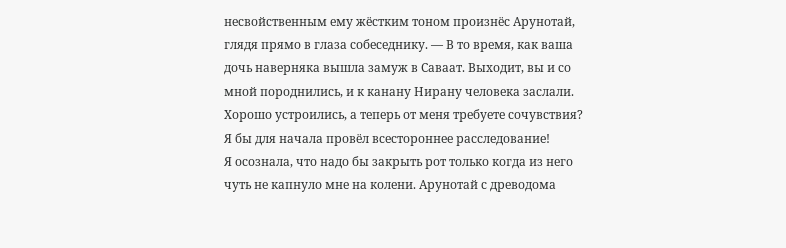несвойственным ему жёстким тоном произнёс Арунотай, глядя прямо в глаза собеседнику. — В то время, как ваша дочь наверняка вышла замуж в Саваат. Выходит, вы и со мной породнились, и к канану Нирану человека заслали. Хорошо устроились, а теперь от меня требуете сочувствия? Я бы для начала провёл всестороннее расследование!
Я осознала, что надо бы закрыть рот только когда из него чуть не капнуло мне на колени. Арунотай с древодома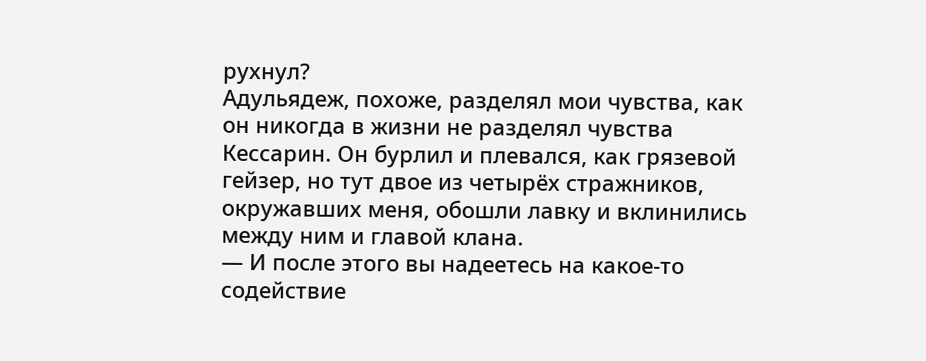рухнул?
Адульядеж, похоже, разделял мои чувства, как он никогда в жизни не разделял чувства Кессарин. Он бурлил и плевался, как грязевой гейзер, но тут двое из четырёх стражников, окружавших меня, обошли лавку и вклинились между ним и главой клана.
— И после этого вы надеетесь на какое-то содействие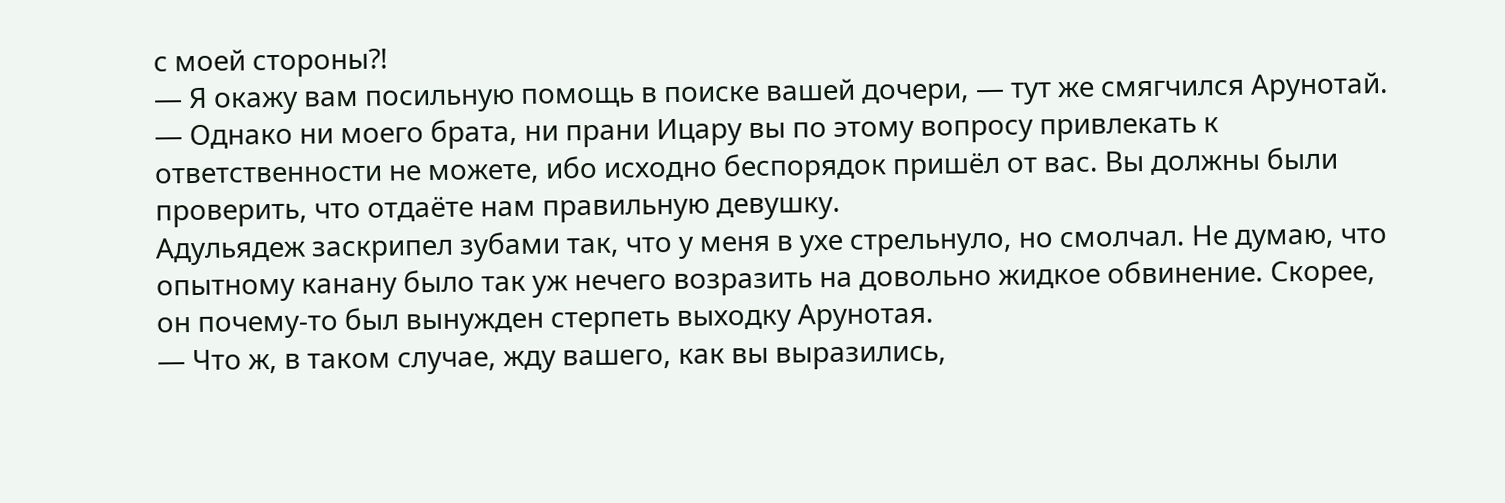с моей стороны⁈
— Я окажу вам посильную помощь в поиске вашей дочери, — тут же смягчился Арунотай. — Однако ни моего брата, ни прани Ицару вы по этому вопросу привлекать к ответственности не можете, ибо исходно беспорядок пришёл от вас. Вы должны были проверить, что отдаёте нам правильную девушку.
Адульядеж заскрипел зубами так, что у меня в ухе стрельнуло, но смолчал. Не думаю, что опытному канану было так уж нечего возразить на довольно жидкое обвинение. Скорее, он почему-то был вынужден стерпеть выходку Арунотая.
— Что ж, в таком случае, жду вашего, как вы выразились,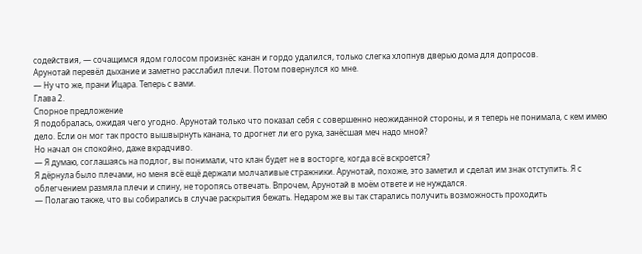содействия, — сочащимся ядом голосом произнёс канан и гордо удалился, только слегка хлопнув дверью дома для допросов.
Арунотай перевёл дыхание и заметно расслабил плечи. Потом повернулся ко мне.
— Ну что же, прани Ицара. Теперь с вами.
Глава 2.
Спорное предложение
Я подобралась, ожидая чего угодно. Арунотай только что показал себя с совершенно неожиданной стороны, и я теперь не понимала, с кем имею дело. Если он мог так просто вышвырнуть канана, то дрогнет ли его рука, занёсшая меч надо мной?
Но начал он спокойно, даже вкрадчиво.
— Я думаю, соглашаясь на подлог, вы понимали, что клан будет не в восторге, когда всё вскроется?
Я дёрнула было плечами, но меня всё ещё держали молчаливые стражники. Арунотай, похоже, это заметил и сделал им знак отступить. Я с облегчением размяла плечи и спину, не торопясь отвечать. Впрочем, Арунотай в моём ответе и не нуждался.
— Полагаю также, что вы собирались в случае раскрытия бежать. Недаром же вы так старались получить возможность проходить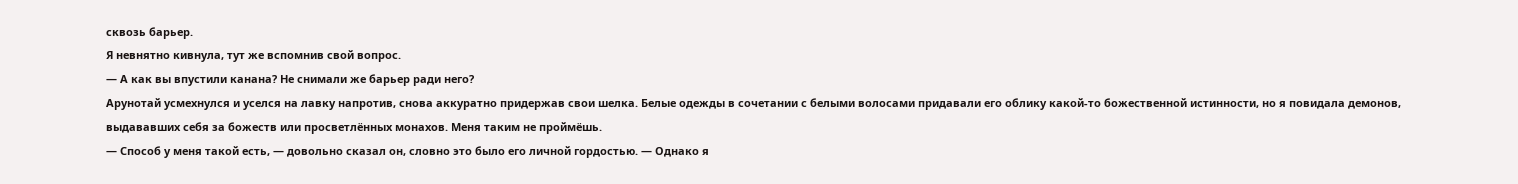сквозь барьер.
Я невнятно кивнула, тут же вспомнив свой вопрос.
— А как вы впустили канана? Не снимали же барьер ради него?
Арунотай усмехнулся и уселся на лавку напротив, снова аккуратно придержав свои шелка. Белые одежды в сочетании с белыми волосами придавали его облику какой-то божественной истинности, но я повидала демонов, выдававших себя за божеств или просветлённых монахов. Меня таким не проймёшь.
— Способ у меня такой есть, — довольно сказал он, словно это было его личной гордостью. — Однако я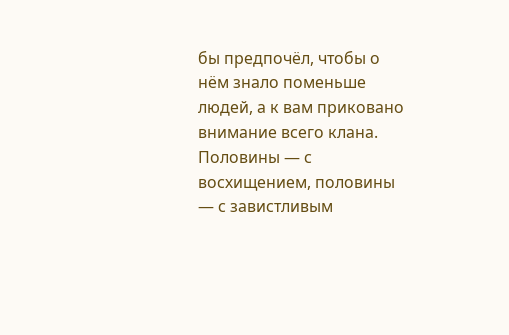бы предпочёл, чтобы о нём знало поменьше людей, а к вам приковано внимание всего клана. Половины — с восхищением, половины — с завистливым